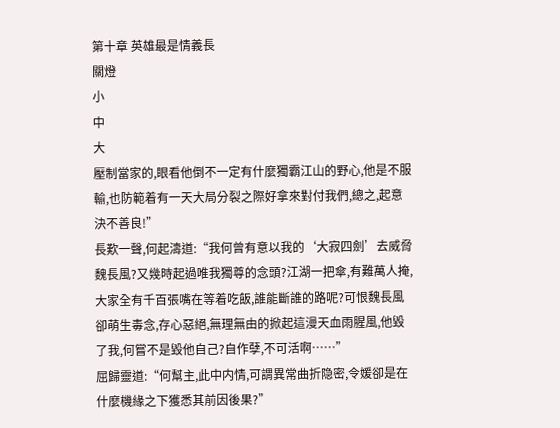第十章 英雄最是情義長
關燈
小
中
大
壓制當家的,眼看他倒不一定有什麼獨霸江山的野心,他是不服輸,也防範着有一天大局分裂之際好拿來對付我們,總之,起意決不善良!”
長歎一聲,何起濤道:“我何曾有意以我的‘大寂四劍’去威脅魏長風?又幾時起過唯我獨尊的念頭?江湖一把傘,有難萬人掩,大家全有千百張嘴在等着吃飯,誰能斷誰的路呢?可恨魏長風卻萌生毒念,存心惡絕,無理無由的掀起這漫天血雨腥風,他毀了我,何嘗不是毀他自己?自作孽,不可活啊……”
屈歸靈道:“何幫主,此中内情,可謂異常曲折隐密,令媛卻是在什麼機緣之下獲悉其前因後果?”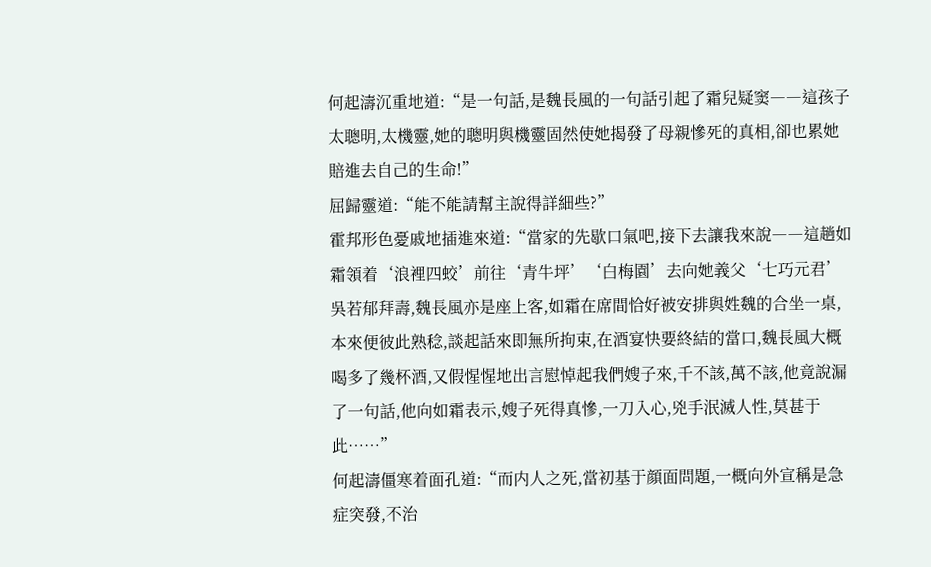何起濤沉重地道:“是一句話,是魏長風的一句話引起了霜兒疑窦――這孩子太聰明,太機靈,她的聰明與機靈固然使她揭發了母親慘死的真相,卻也累她賠進去自己的生命!”
屈歸靈道:“能不能請幫主說得詳細些?”
霍邦形色憂戚地插進來道:“當家的先歇口氣吧,接下去讓我來說――這趟如霜領着‘浪裡四蛟’前往‘青牛坪’‘白梅園’去向她義父‘七巧元君’吳若郁拜壽,魏長風亦是座上客,如霜在席間恰好被安排與姓魏的合坐一桌,本來便彼此熟稔,談起話來即無所拘束,在酒宴快要終結的當口,魏長風大概喝多了幾杯酒,又假惺惺地出言慰悼起我們嫂子來,千不該,萬不該,他竟說漏了一句話,他向如霜表示,嫂子死得真慘,一刀入心,兇手泯滅人性,莫甚于此……”
何起濤僵寒着面孔道:“而内人之死,當初基于顔面問題,一概向外宣稱是急症突發,不治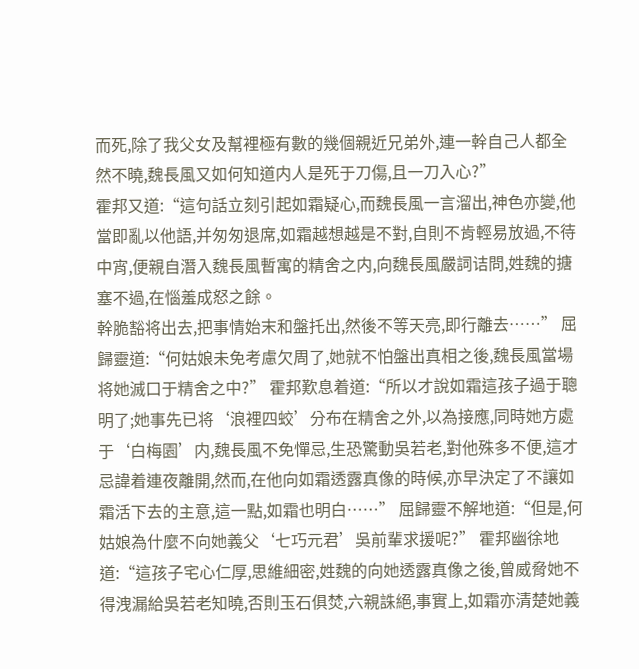而死,除了我父女及幫裡極有數的幾個親近兄弟外,連一幹自己人都全然不曉,魏長風又如何知道内人是死于刀傷,且一刀入心?”
霍邦又道:“這句話立刻引起如霜疑心,而魏長風一言溜出,神色亦變,他當即亂以他語,并匆匆退席,如霜越想越是不對,自則不肯輕易放過,不待中宵,便親自潛入魏長風暫寓的精舍之内,向魏長風嚴詞诘問,姓魏的搪塞不過,在惱羞成怒之餘。
幹脆豁将出去,把事情始末和盤托出,然後不等天亮,即行離去……” 屈歸靈道:“何姑娘未免考慮欠周了,她就不怕盤出真相之後,魏長風當場将她滅口于精舍之中?” 霍邦歎息着道:“所以才說如霜這孩子過于聰明了;她事先已将‘浪裡四蛟’分布在精舍之外,以為接應,同時她方處于‘白梅園’内,魏長風不免憚忌,生恐驚動吳若老,對他殊多不便,這才忌諱着連夜離開,然而,在他向如霜透露真像的時候,亦早決定了不讓如霜活下去的主意,這一點,如霜也明白……” 屈歸靈不解地道:“但是,何姑娘為什麼不向她義父‘七巧元君’吳前輩求援呢?” 霍邦幽徐地道:“這孩子宅心仁厚,思維細密,姓魏的向她透露真像之後,曾威脅她不得洩漏給吳若老知曉,否則玉石俱焚,六親誅絕,事實上,如霜亦清楚她義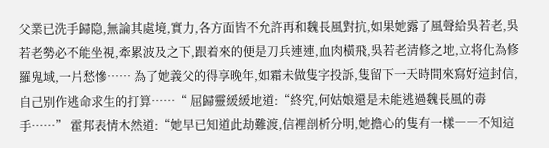父業已洗手歸隐,無論其處境,實力,各方面皆不允許再和魏長風對抗,如果她露了風聲給吳若老,吳若老勢必不能坐視,牽累波及之下,跟着來的便是刀兵連連,血肉橫飛,吳若老清修之地,立将化為修羅鬼域,一片愁慘…… 為了她義父的得享晚年,如霜未做隻字投訴,隻留下一天時間來寫好這封信,自己别作逃命求生的打算……“ 屈歸靈緩緩地道:“終究,何姑娘還是未能逃過魏長風的毒手……” 霍邦表情木然道:“她早已知道此劫難渡,信裡剖析分明,她擔心的隻有一樣――不知這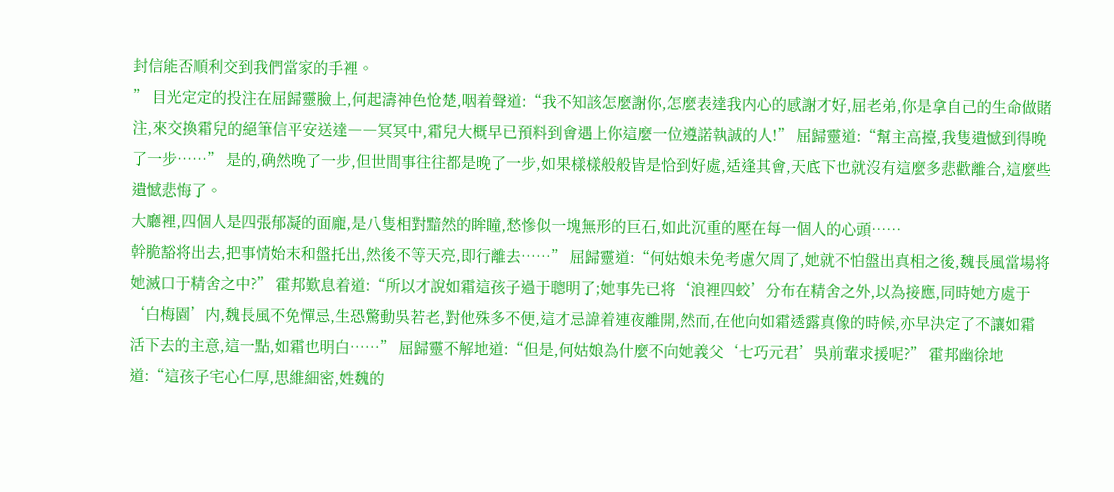封信能否順利交到我們當家的手裡。
” 目光定定的投注在屈歸靈臉上,何起濤神色怆楚,咽着聲道:“我不知該怎麼謝你,怎麼表達我内心的感謝才好,屈老弟,你是拿自己的生命做賭注,來交換霜兒的絕筆信平安送達――冥冥中,霜兒大概早已預料到會遇上你這麼一位遵諾執誠的人!” 屈歸靈道:“幫主高擡,我隻遺憾到得晚了一步……” 是的,确然晚了一步,但世間事往往都是晚了一步,如果樣樣般般皆是恰到好處,适逢其會,天底下也就沒有這麼多悲歡離合,這麼些遺憾悲悔了。
大廳裡,四個人是四張郁凝的面龐,是八隻相對黯然的眸瞳,愁慘似一塊無形的巨石,如此沉重的壓在每一個人的心頭……
幹脆豁将出去,把事情始末和盤托出,然後不等天亮,即行離去……” 屈歸靈道:“何姑娘未免考慮欠周了,她就不怕盤出真相之後,魏長風當場将她滅口于精舍之中?” 霍邦歎息着道:“所以才說如霜這孩子過于聰明了;她事先已将‘浪裡四蛟’分布在精舍之外,以為接應,同時她方處于‘白梅園’内,魏長風不免憚忌,生恐驚動吳若老,對他殊多不便,這才忌諱着連夜離開,然而,在他向如霜透露真像的時候,亦早決定了不讓如霜活下去的主意,這一點,如霜也明白……” 屈歸靈不解地道:“但是,何姑娘為什麼不向她義父‘七巧元君’吳前輩求援呢?” 霍邦幽徐地道:“這孩子宅心仁厚,思維細密,姓魏的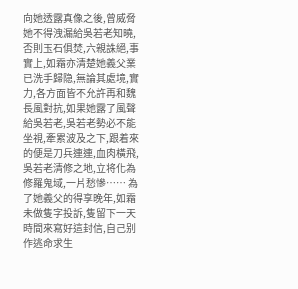向她透露真像之後,曾威脅她不得洩漏給吳若老知曉,否則玉石俱焚,六親誅絕,事實上,如霜亦清楚她義父業已洗手歸隐,無論其處境,實力,各方面皆不允許再和魏長風對抗,如果她露了風聲給吳若老,吳若老勢必不能坐視,牽累波及之下,跟着來的便是刀兵連連,血肉橫飛,吳若老清修之地,立将化為修羅鬼域,一片愁慘…… 為了她義父的得享晚年,如霜未做隻字投訴,隻留下一天時間來寫好這封信,自己别作逃命求生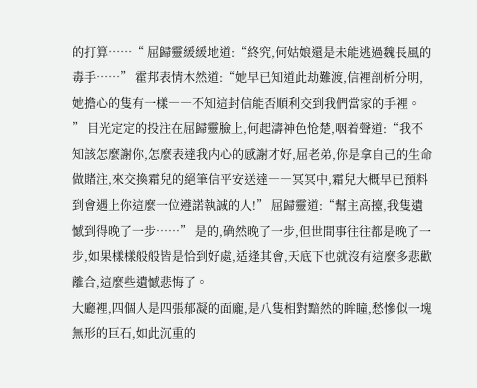的打算……“ 屈歸靈緩緩地道:“終究,何姑娘還是未能逃過魏長風的毒手……” 霍邦表情木然道:“她早已知道此劫難渡,信裡剖析分明,她擔心的隻有一樣――不知這封信能否順利交到我們當家的手裡。
” 目光定定的投注在屈歸靈臉上,何起濤神色怆楚,咽着聲道:“我不知該怎麼謝你,怎麼表達我内心的感謝才好,屈老弟,你是拿自己的生命做賭注,來交換霜兒的絕筆信平安送達――冥冥中,霜兒大概早已預料到會遇上你這麼一位遵諾執誠的人!” 屈歸靈道:“幫主高擡,我隻遺憾到得晚了一步……” 是的,确然晚了一步,但世間事往往都是晚了一步,如果樣樣般般皆是恰到好處,适逢其會,天底下也就沒有這麼多悲歡離合,這麼些遺憾悲悔了。
大廳裡,四個人是四張郁凝的面龐,是八隻相對黯然的眸瞳,愁慘似一塊無形的巨石,如此沉重的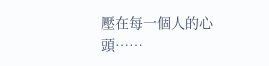壓在每一個人的心頭……